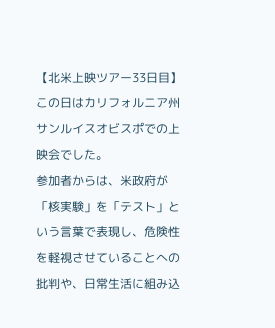【北米上映ツアー33日目】
この日はカリフォルニア州サンルイスオビスポでの上映会でした。
参加者からは、米政府が「核実験」を「テスト」という言葉で表現し、危険性を軽視させていることへの批判や、日常生活に組み込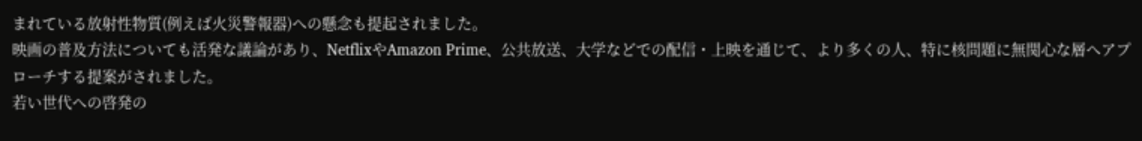まれている放射性物質(例えば火災警報器)への懸念も提起されました。
映画の普及方法についても活発な議論があり、NetflixやAmazon Prime、公共放送、大学などでの配信・上映を通じて、より多くの人、特に核問題に無関心な層へアプローチする提案がされました。
若い世代への啓発の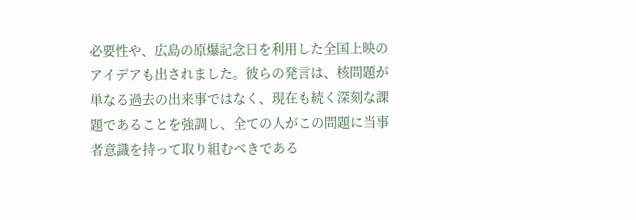必要性や、広島の原爆記念日を利用した全国上映のアイデアも出されました。彼らの発言は、核問題が単なる過去の出来事ではなく、現在も続く深刻な課題であることを強調し、全ての人がこの問題に当事者意識を持って取り組むべきである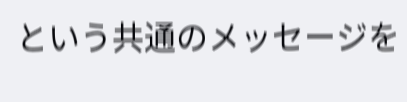という共通のメッセージを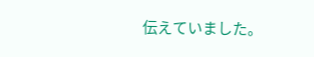伝えていました。